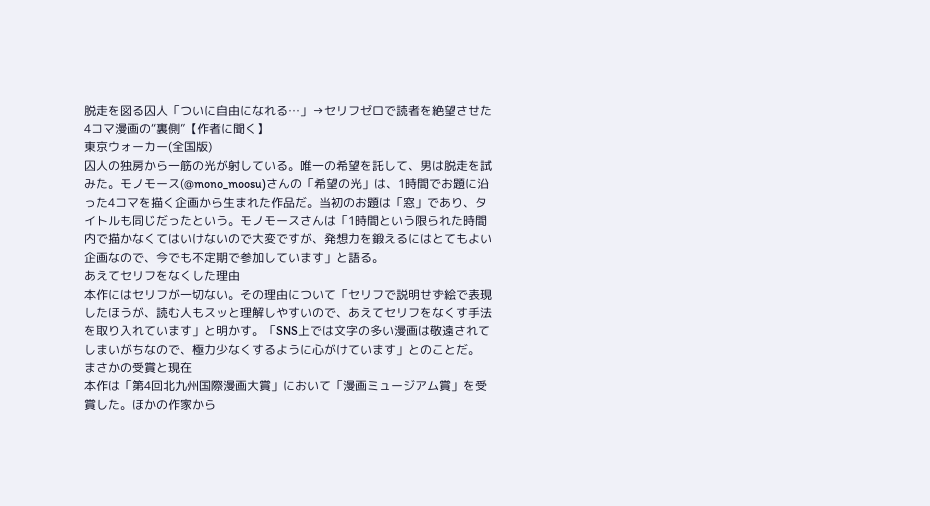脱走を図る囚人「ついに自由になれる…」→セリフゼロで読者を絶望させた4コマ漫画の“裏側”【作者に聞く】
東京ウォーカー(全国版)
囚人の独房から一筋の光が射している。唯一の希望を託して、男は脱走を試みた。モノモース(@mono_moosu)さんの「希望の光」は、1時間でお題に沿った4コマを描く企画から生まれた作品だ。当初のお題は「窓」であり、タイトルも同じだったという。モノモースさんは「1時間という限られた時間内で描かなくてはいけないので大変ですが、発想力を鍛えるにはとてもよい企画なので、今でも不定期で参加しています」と語る。
あえてセリフをなくした理由
本作にはセリフが一切ない。その理由について「セリフで説明せず絵で表現したほうが、読む人もスッと理解しやすいので、あえてセリフをなくす手法を取り入れています」と明かす。「SNS上では文字の多い漫画は敬遠されてしまいがちなので、極力少なくするように心がけています」とのことだ。
まさかの受賞と現在
本作は「第4回北九州国際漫画大賞」において「漫画ミュージアム賞」を受賞した。ほかの作家から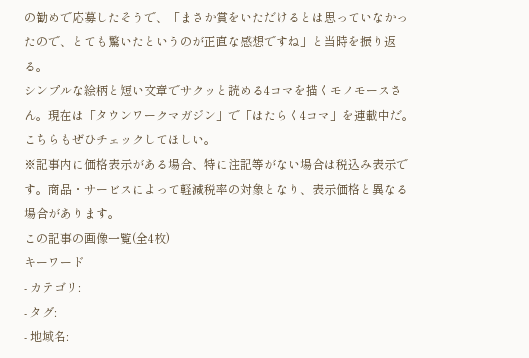の勧めで応募したそうで、「まさか賞をいただけるとは思っていなかったので、とても驚いたというのが正直な感想ですね」と当時を振り返る。
シンプルな絵柄と短い文章でサクッと読める4コマを描くモノモースさん。現在は「タウンワークマガジン」で「はたらく4コマ」を連載中だ。こちらもぜひチェックしてほしい。
※記事内に価格表示がある場合、特に注記等がない場合は税込み表示です。商品・サービスによって軽減税率の対象となり、表示価格と異なる場合があります。
この記事の画像一覧(全4枚)
キーワード
- カテゴリ:
- タグ:
- 地域名: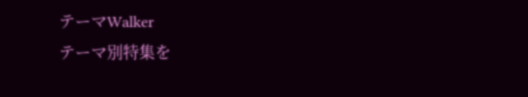テーマWalker
テーマ別特集を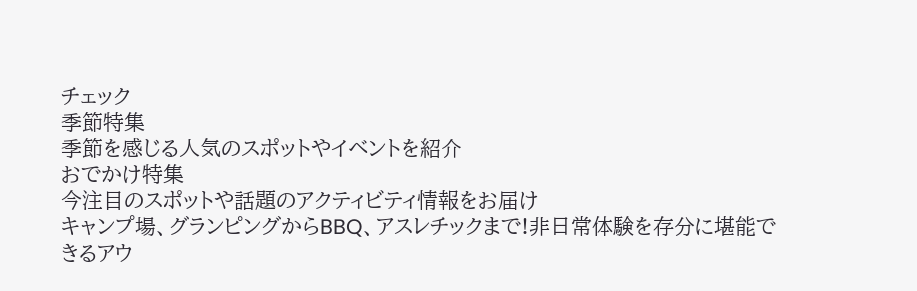チェック
季節特集
季節を感じる人気のスポットやイベントを紹介
おでかけ特集
今注目のスポットや話題のアクティビティ情報をお届け
キャンプ場、グランピングからBBQ、アスレチックまで!非日常体験を存分に堪能できるアウ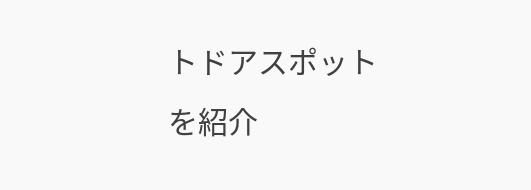トドアスポットを紹介